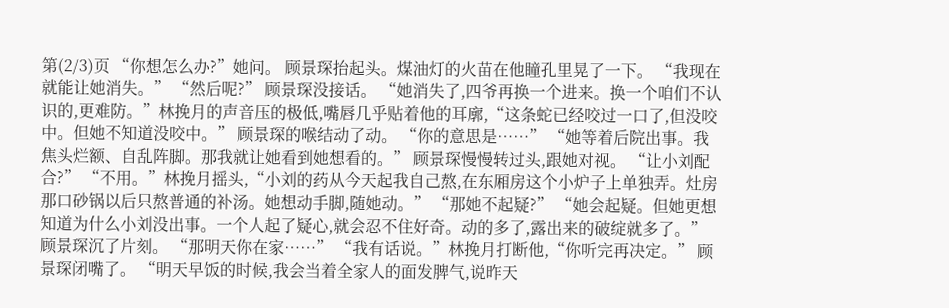第(2/3)页 “你想怎么办?”她问。 顾景琛抬起头。煤油灯的火苗在他瞳孔里晃了一下。 “我现在就能让她消失。” “然后呢?” 顾景琛没接话。 “她消失了,四爷再换一个进来。换一个咱们不认识的,更难防。”林挽月的声音压的极低,嘴唇几乎贴着他的耳廓,“这条蛇已经咬过一口了,但没咬中。但她不知道没咬中。” 顾景琛的喉结动了动。 “你的意思是……” “她等着后院出事。我焦头烂额、自乱阵脚。那我就让她看到她想看的。” 顾景琛慢慢转过头,跟她对视。 “让小刘配合?” “不用。”林挽月摇头,“小刘的药从今天起我自己熬,在东厢房这个小炉子上单独弄。灶房那口砂锅以后只熬普通的补汤。她想动手脚,随她动。” “那她不起疑?” “她会起疑。但她更想知道为什么小刘没出事。一个人起了疑心,就会忍不住好奇。动的多了,露出来的破绽就多了。” 顾景琛沉了片刻。 “那明天你在家……” “我有话说。”林挽月打断他,“你听完再决定。” 顾景琛闭嘴了。 “明天早饭的时候,我会当着全家人的面发脾气,说昨天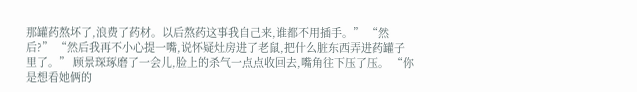那罐药熬坏了,浪费了药材。以后熬药这事我自己来,谁都不用插手。” “然后?” “然后我再不小心提一嘴,说怀疑灶房进了老鼠,把什么脏东西弄进药罐子里了。” 顾景琛琢磨了一会儿,脸上的杀气一点点收回去,嘴角往下压了压。 “你是想看她俩的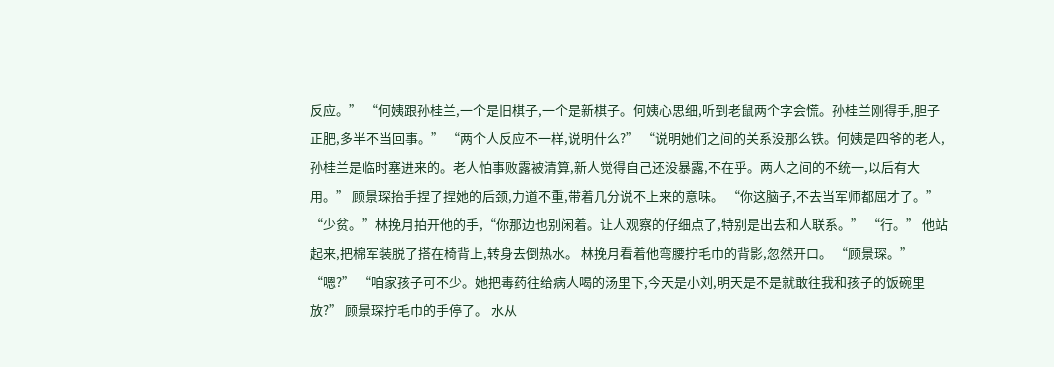反应。” “何姨跟孙桂兰,一个是旧棋子,一个是新棋子。何姨心思细,听到老鼠两个字会慌。孙桂兰刚得手,胆子正肥,多半不当回事。” “两个人反应不一样,说明什么?” “说明她们之间的关系没那么铁。何姨是四爷的老人,孙桂兰是临时塞进来的。老人怕事败露被清算,新人觉得自己还没暴露,不在乎。两人之间的不统一,以后有大用。” 顾景琛抬手捏了捏她的后颈,力道不重,带着几分说不上来的意味。 “你这脑子,不去当军师都屈才了。” “少贫。”林挽月拍开他的手,“你那边也别闲着。让人观察的仔细点了,特别是出去和人联系。” “行。” 他站起来,把棉军装脱了搭在椅背上,转身去倒热水。 林挽月看着他弯腰拧毛巾的背影,忽然开口。 “顾景琛。” “嗯?” “咱家孩子可不少。她把毒药往给病人喝的汤里下,今天是小刘,明天是不是就敢往我和孩子的饭碗里放?” 顾景琛拧毛巾的手停了。 水从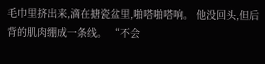毛巾里挤出来,滴在搪瓷盆里,啪嗒啪嗒响。 他没回头,但后背的肌肉绷成一条线。 “不会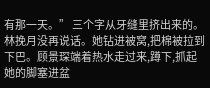有那一天。” 三个字从牙缝里挤出来的。 林挽月没再说话。她钻进被窝,把棉被拉到下巴。顾景琛端着热水走过来,蹲下,抓起她的脚塞进盆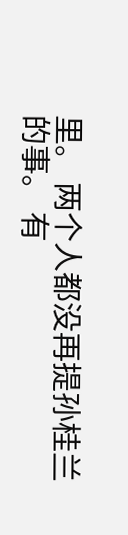里。 两个人都没再提孙桂兰的事。 有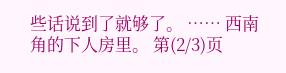些话说到了就够了。 …… 西南角的下人房里。 第(2/3)页